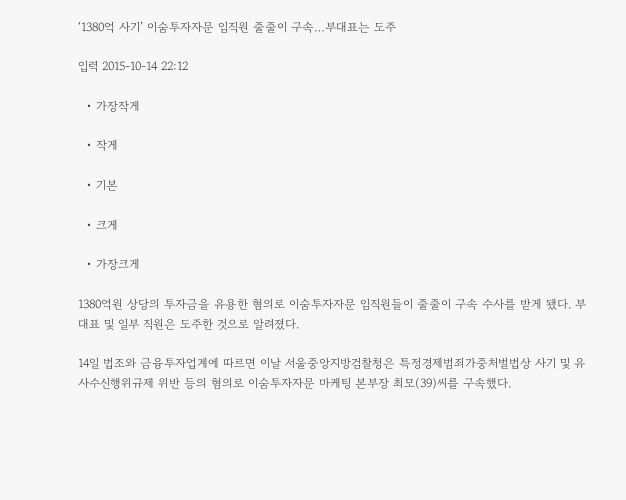‘1380억 사기’ 이숨투자자문 임직원 줄줄이 구속…부대표는 도주

입력 2015-10-14 22:12

  • 가장작게

  • 작게

  • 기본

  • 크게

  • 가장크게

1380억원 상당의 투자금을 유용한 혐의로 이숨투자자문 임직원들이 줄줄이 구속 수사를 받게 됐다. 부대표 및 일부 직원은 도주한 것으로 알려졌다.

14일 법조와 금융투자업계에 따르면 이날 서울중앙지방검찰청은 특정경제범죄가중처벌법상 사기 및 유사수신행위규제 위반 등의 혐의로 이숨투자자문 마케팅 본부장 최모(39)씨를 구속했다.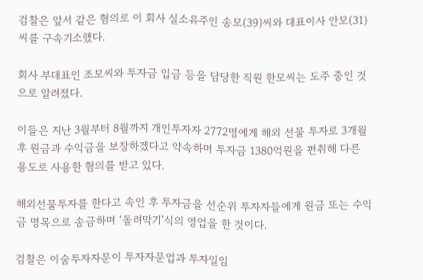검찰은 앞서 같은 혐의로 이 회사 실소유주인 송모(39)씨와 대표이사 안모(31)씨를 구속기소했다.

회사 부대표인 조모씨와 투자금 입금 등을 담당한 직원 한모씨는 도주 중인 것으로 알려졌다.

이들은 지난 3월부터 8월까지 개인투자자 2772명에게 해외 선물 투자로 3개월 후 원금과 수익금을 보장하겠다고 약속하며 투자금 1380억원을 편취해 다른 용도로 사용한 혐의를 받고 있다.

해외선물투자를 한다고 속인 후 투자금을 선순위 투자자들에게 원금 또는 수익금 명목으로 송금하며 ‘돌려막기’식의 영업을 한 것이다.

검찰은 이숨투자자문이 투자자문업과 투자일임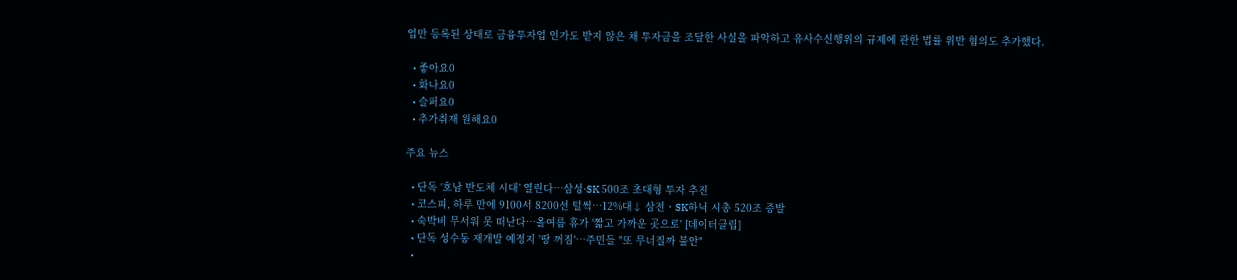업만 등록된 상태로 금융투자업 인가도 받지 않은 채 투자금을 조달한 사실을 파악하고 유사수신행위의 규제에 관한 법률 위반 혐의도 추가했다.

  • 좋아요0
  • 화나요0
  • 슬퍼요0
  • 추가취재 원해요0

주요 뉴스

  • 단독 ‘호남 반도체 시대’ 열린다…삼성·SK 500조 초대형 투자 추진
  • 코스피, 하루 만에 9100서 8200선 털썩⋯12%대↓ 삼전ㆍSK하닉 시총 520조 증발
  • 숙박비 무서워 못 떠난다…올여름 휴가 '짧고 가까운 곳으로' [데이터클립]
  • 단독 성수동 재개발 예정지 '땅 꺼짐'⋯주민들 "또 무너질까 불안"
  •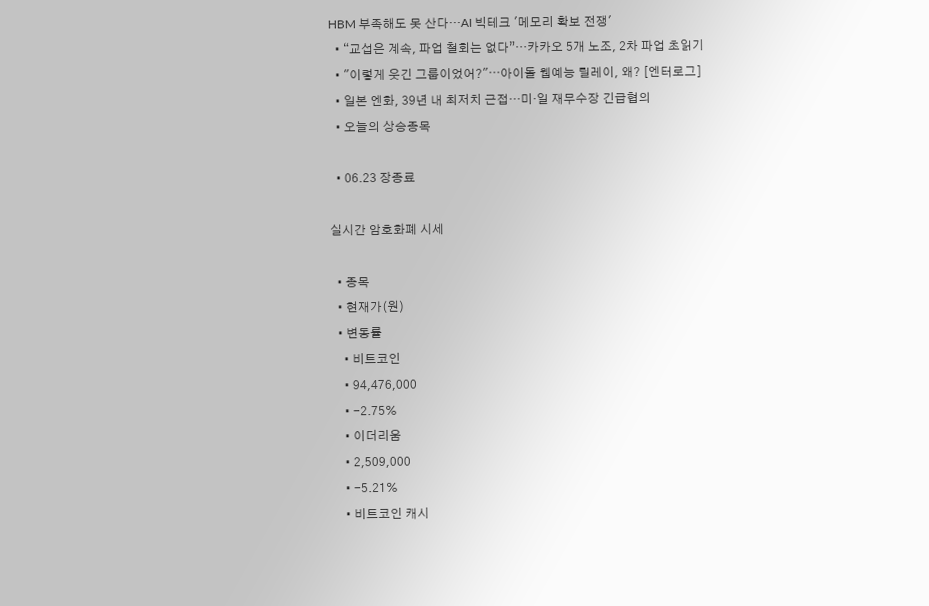HBM 부족해도 못 산다…AI 빅테크 '메모리 확보 전쟁'
  • “교섭은 계속, 파업 철회는 없다”…카카오 5개 노조, 2차 파업 초읽기
  • "이렇게 웃긴 그룹이었어?"⋯아이돌 웹예능 릴레이, 왜? [엔터로그]
  • 일본 엔화, 39년 내 최저치 근접…미·일 재무수장 긴급협의
  • 오늘의 상승종목

  • 06.23 장종료

실시간 암호화폐 시세

  • 종목
  • 현재가(원)
  • 변동률
    • 비트코인
    • 94,476,000
    • -2.75%
    • 이더리움
    • 2,509,000
    • -5.21%
    • 비트코인 캐시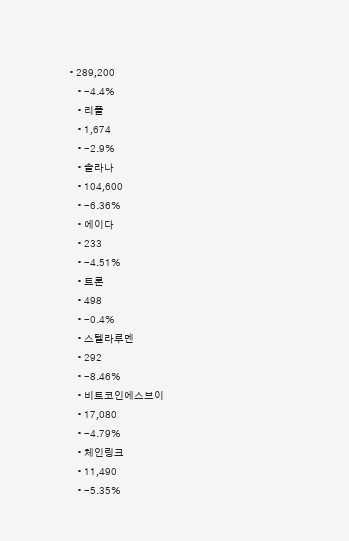• 289,200
    • -4.4%
    • 리플
    • 1,674
    • -2.9%
    • 솔라나
    • 104,600
    • -6.36%
    • 에이다
    • 233
    • -4.51%
    • 트론
    • 498
    • -0.4%
    • 스텔라루멘
    • 292
    • -8.46%
    • 비트코인에스브이
    • 17,080
    • -4.79%
    • 체인링크
    • 11,490
    • -5.35%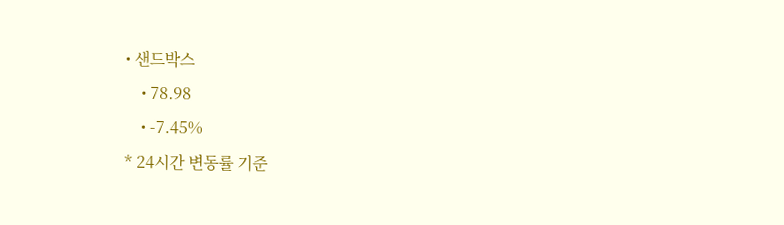• 샌드박스
    • 78.98
    • -7.45%
* 24시간 변동률 기준